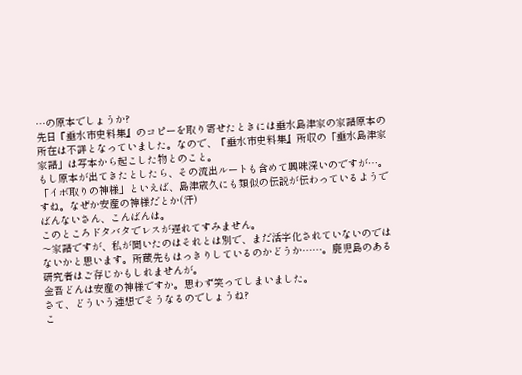…の原本でしょうか?
先日『垂水市史料集』のコピーを取り寄せたときには垂水島津家の家譜原本の所在は不詳となっていました。なので、『垂水市史料集』所収の「垂水島津家家譜」は写本から起こした物とのこと。
もし原本が出てきたとしたら、その流出ルートも含めて興味深いのですが…。
「イボ取りの神様」といえば、島津歳久にも類似の伝説が伝わっているようですね。なぜか安産の神様だとか(汗)
ばんないさん、こんばんは。
このところドタバタでレスが遅れてすみません。
〜家譜ですが、私が聞いたのはそれとは別で、まだ活字化されていないのではないかと思います。所蔵先もはっきりしているのかどうか……。鹿児島のある研究者はご存じかもしれませんが。
金吾どんは安産の神様ですか。思わず笑ってしまいました。
さて、どういう連想でそうなるのでしょうね?
こ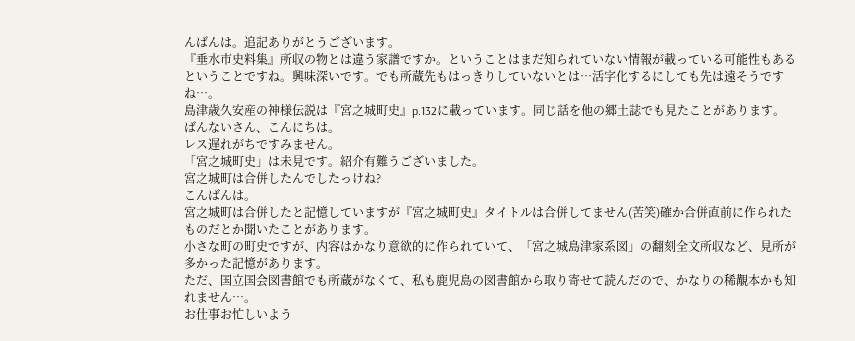んばんは。追記ありがとうございます。
『垂水市史料集』所収の物とは違う家譜ですか。ということはまだ知られていない情報が載っている可能性もあるということですね。興味深いです。でも所蔵先もはっきりしていないとは…活字化するにしても先は遠そうですね…。
島津歳久安産の神様伝説は『宮之城町史』p.132に載っています。同じ話を他の郷土誌でも見たことがあります。
ばんないさん、こんにちは。
レス遅れがちですみません。
「宮之城町史」は未見です。紹介有難うございました。
宮之城町は合併したんでしたっけね?
こんばんは。
宮之城町は合併したと記憶していますが『宮之城町史』タイトルは合併してません(苦笑)確か合併直前に作られたものだとか聞いたことがあります。
小さな町の町史ですが、内容はかなり意欲的に作られていて、「宮之城島津家系図」の翻刻全文所収など、見所が多かった記憶があります。
ただ、国立国会図書館でも所蔵がなくて、私も鹿児島の図書館から取り寄せて読んだので、かなりの稀覯本かも知れません…。
お仕事お忙しいよう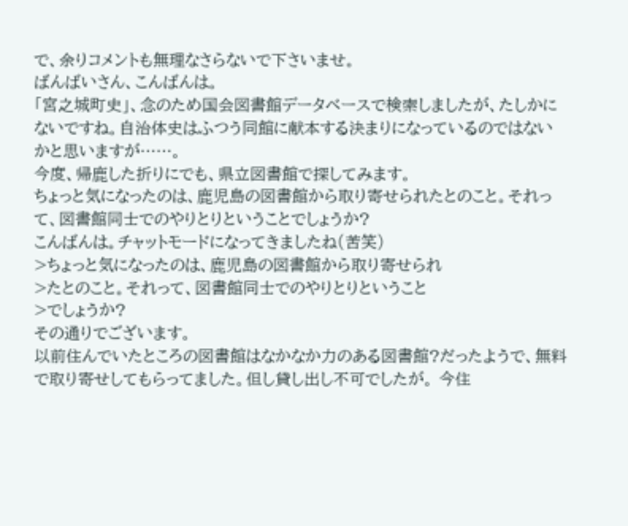で、余りコメントも無理なさらないで下さいませ。
ばんばいさん、こんばんは。
「宮之城町史」、念のため国会図書館データベースで検索しましたが、たしかにないですね。自治体史はふつう同館に献本する決まりになっているのではないかと思いますが……。
今度、帰鹿した折りにでも、県立図書館で探してみます。
ちょっと気になったのは、鹿児島の図書館から取り寄せられたとのこと。それって、図書館同士でのやりとりということでしょうか?
こんばんは。チャットモードになってきましたね(苦笑)
>ちょっと気になったのは、鹿児島の図書館から取り寄せられ
>たとのこと。それって、図書館同士でのやりとりということ
>でしょうか?
その通りでございます。
以前住んでいたところの図書館はなかなか力のある図書館?だったようで、無料で取り寄せしてもらってました。但し貸し出し不可でしたが。 今住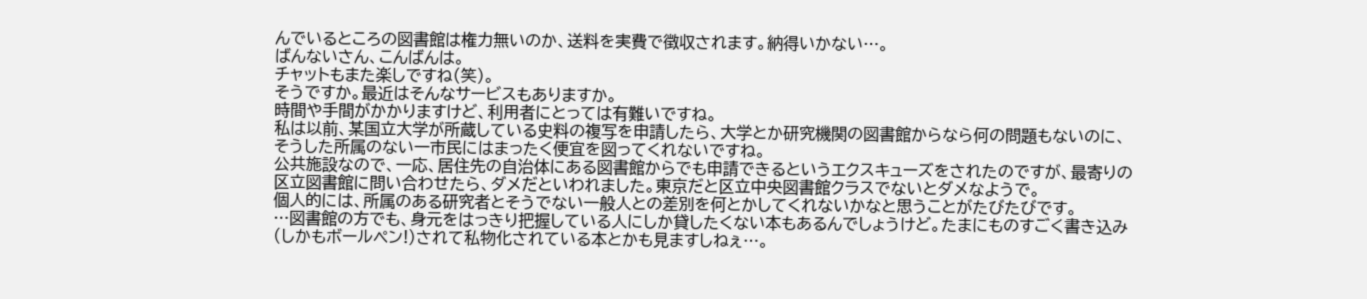んでいるところの図書館は権力無いのか、送料を実費で徴収されます。納得いかない…。
ばんないさん、こんばんは。
チャットもまた楽しですね(笑)。
そうですか。最近はそんなサービスもありますか。
時間や手間がかかりますけど、利用者にとっては有難いですね。
私は以前、某国立大学が所蔵している史料の複写を申請したら、大学とか研究機関の図書館からなら何の問題もないのに、そうした所属のない一市民にはまったく便宜を図ってくれないですね。
公共施設なので、一応、居住先の自治体にある図書館からでも申請できるというエクスキューズをされたのですが、最寄りの区立図書館に問い合わせたら、ダメだといわれました。東京だと区立中央図書館クラスでないとダメなようで。
個人的には、所属のある研究者とそうでない一般人との差別を何とかしてくれないかなと思うことがたびたびです。
…図書館の方でも、身元をはっきり把握している人にしか貸したくない本もあるんでしょうけど。たまにものすごく書き込み(しかもボールペン!)されて私物化されている本とかも見ますしねぇ…。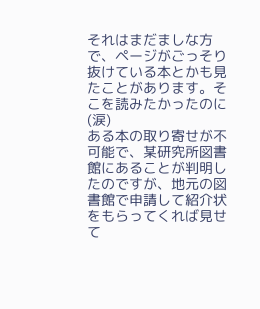それはまだましな方で、ページがごっそり抜けている本とかも見たことがあります。そこを読みたかったのに(涙)
ある本の取り寄せが不可能で、某研究所図書館にあることが判明したのですが、地元の図書館で申請して紹介状をもらってくれば見せて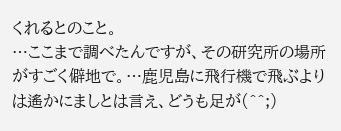くれるとのこと。
…ここまで調べたんですが、その研究所の場所がすごく僻地で。…鹿児島に飛行機で飛ぶよりは遙かにましとは言え、どうも足が(^^;)